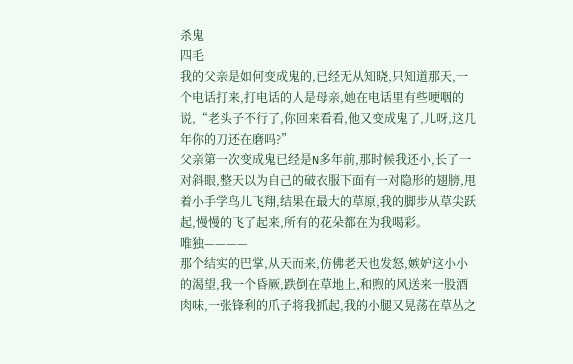杀鬼
四毛
我的父亲是如何变成鬼的,已经无从知晓,只知道那天,一个电话打来,打电话的人是母亲,她在电话里有些哽咽的说,“老头子不行了,你回来看看,他又变成鬼了,儿呀,这几年你的刀还在磨吗?”
父亲第一次变成鬼已经是N多年前,那时候我还小,长了一对斜眼,整天以为自己的破衣服下面有一对隐形的翅膀,甩着小手学鸟儿飞翔,结果在最大的草原,我的脚步从草尖跃起,慢慢的飞了起来,所有的花朵都在为我喝彩。
唯独————
那个结实的巴掌,从天而来,仿佛老天也发怒,嫉妒这小小的渴望,我一个昏厥,跌倒在草地上,和煦的风送来一股酒肉味,一张锋利的爪子将我抓起,我的小腿又晃荡在草丛之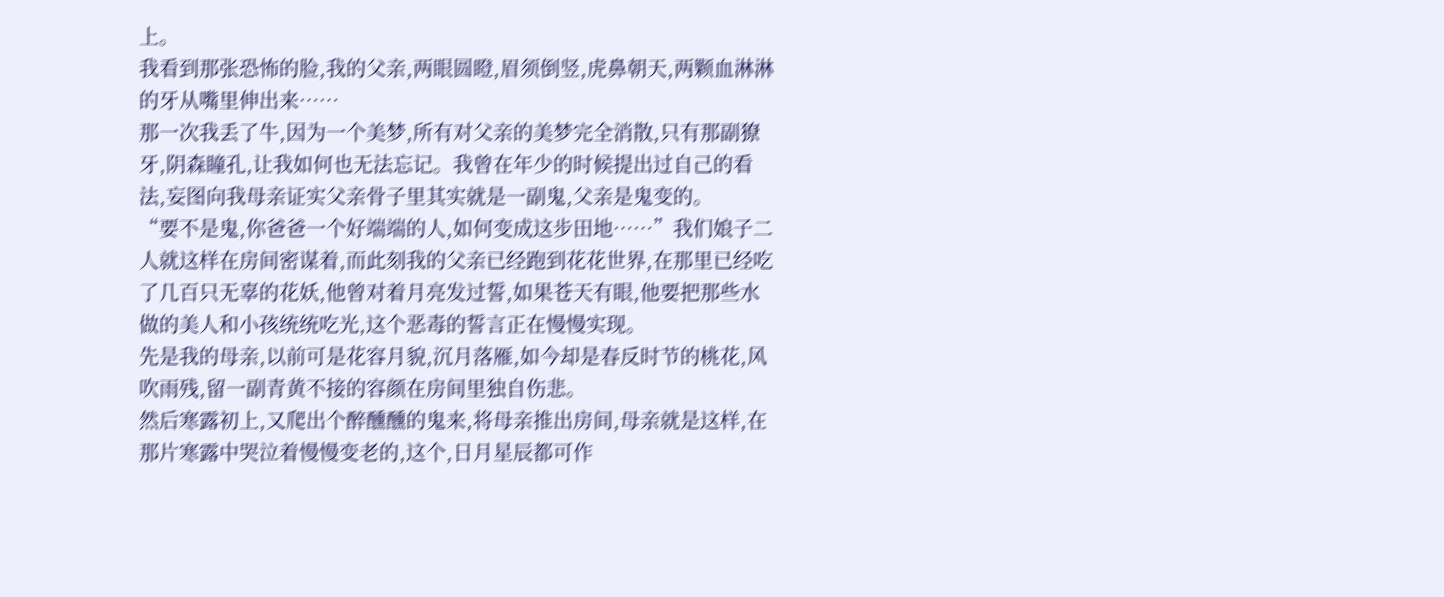上。
我看到那张恐怖的脸,我的父亲,两眼圆瞪,眉须倒竖,虎鼻朝天,两颗血淋淋的牙从嘴里伸出来……
那一次我丢了牛,因为一个美梦,所有对父亲的美梦完全消散,只有那副獠牙,阴森瞳孔,让我如何也无法忘记。我曾在年少的时候提出过自己的看法,妄图向我母亲证实父亲骨子里其实就是一副鬼,父亲是鬼变的。
“要不是鬼,你爸爸一个好端端的人,如何变成这步田地……”我们娘子二人就这样在房间密谋着,而此刻我的父亲已经跑到花花世界,在那里已经吃了几百只无辜的花妖,他曾对着月亮发过誓,如果苍天有眼,他要把那些水做的美人和小孩统统吃光,这个恶毒的誓言正在慢慢实现。
先是我的母亲,以前可是花容月貌,沉月落雁,如今却是春反时节的桃花,风吹雨残,留一副青黄不接的容颜在房间里独自伤悲。
然后寒露初上,又爬出个醉醺醺的鬼来,将母亲推出房间,母亲就是这样,在那片寒露中哭泣着慢慢变老的,这个,日月星辰都可作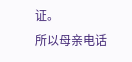证。
所以母亲电话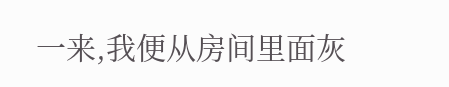一来,我便从房间里面灰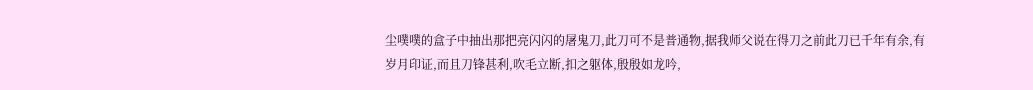尘噗噗的盒子中抽出那把亮闪闪的屠鬼刀,此刀可不是普通物,据我师父说在得刀之前此刀已千年有余,有岁月印证,而且刀锋甚利,吹毛立断,扣之躯体,殷殷如龙吟,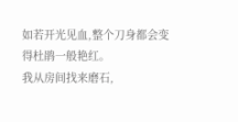如若开光见血,整个刀身都会变得杜鹃一般艳红。
我从房间找来磨石,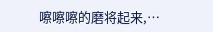嚓嚓嚓的磨将起来,…